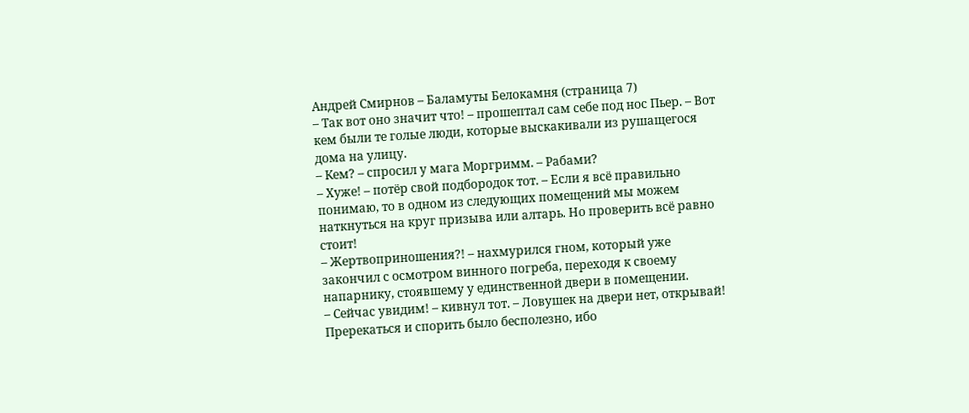Андрей Смирнов – Баламуты Белокамня (страница 7)
– Так вот оно значит что! – прошептал сам себе под нос Пьер. – Вот кем были те голые люди, которые выскакивали из рушащегося дома на улицу.
– Кем? – спросил у мага Моргримм. – Рабами?
– Хуже! – потёр свой подбородок тот. – Если я всё правильно понимаю, то в одном из следующих помещений мы можем наткнуться на круг призыва или алтарь. Но проверить всё равно стоит!
– Жертвоприношения?! – нахмурился гном, который уже закончил с осмотром винного погреба, переходя к своему напарнику, стоявшему у единственной двери в помещении.
– Сейчас увидим! – кивнул тот. – Ловушек на двери нет, открывай!
Пререкаться и спорить было бесполезно, ибо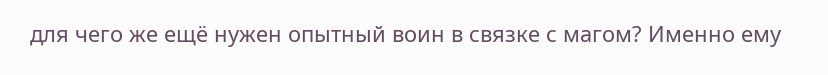для чего же ещё нужен опытный воин в связке с магом? Именно ему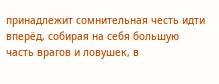принадлежит сомнительная честь идти вперёд, собирая на себя большую часть врагов и ловушек, в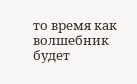то время как волшебник будет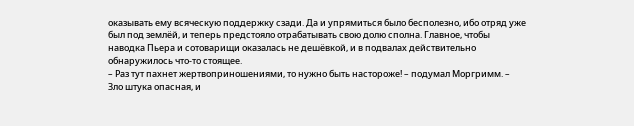оказывать ему всяческую поддержку сзади. Да и упрямиться было бесполезно, ибо отряд уже был под землёй, и теперь предстояло отрабатывать свою долю сполна. Главное, чтобы наводка Пьера и сотоварищи оказалась не дешёвкой, и в подвалах действительно обнаружилось что-то стоящее.
– Раз тут пахнет жертвоприношениями, то нужно быть настороже! – подумал Моргримм. – Зло штука опасная, и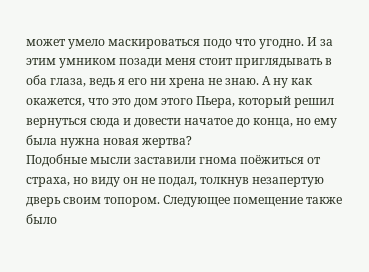может умело маскироваться подо что угодно. И за этим умником позади меня стоит приглядывать в оба глаза, ведь я его ни хрена не знаю. А ну как окажется, что это дом этого Пьера, который решил вернуться сюда и довести начатое до конца, но ему была нужна новая жертва?
Подобные мысли заставили гнома поёжиться от страха, но виду он не подал, толкнув незапертую дверь своим топором. Следующее помещение также было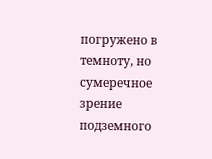погружено в темноту, но сумеречное зрение подземного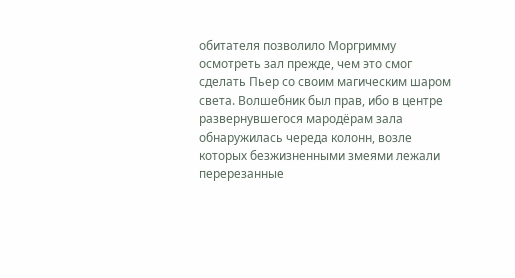обитателя позволило Моргримму осмотреть зал прежде, чем это смог сделать Пьер со своим магическим шаром света. Волшебник был прав, ибо в центре развернувшегося мародёрам зала обнаружилась череда колонн, возле которых безжизненными змеями лежали перерезанные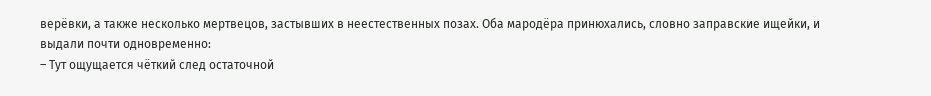верёвки, а также несколько мертвецов, застывших в неестественных позах. Оба мародёра принюхались, словно заправские ищейки, и выдали почти одновременно:
– Тут ощущается чёткий след остаточной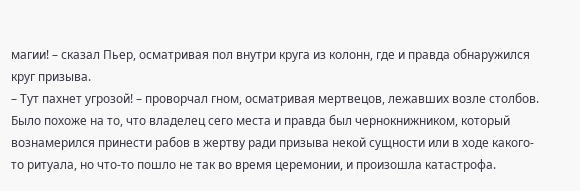магии! – сказал Пьер, осматривая пол внутри круга из колонн, где и правда обнаружился круг призыва.
– Тут пахнет угрозой! – проворчал гном, осматривая мертвецов, лежавших возле столбов.
Было похоже на то, что владелец сего места и правда был чернокнижником, который вознамерился принести рабов в жертву ради призыва некой сущности или в ходе какого-то ритуала, но что-то пошло не так во время церемонии, и произошла катастрофа.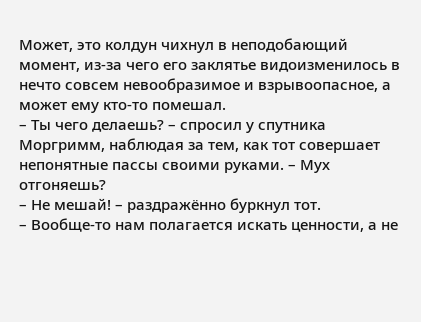Может, это колдун чихнул в неподобающий момент, из-за чего его заклятье видоизменилось в нечто совсем невообразимое и взрывоопасное, а может ему кто-то помешал.
– Ты чего делаешь? – спросил у спутника Моргримм, наблюдая за тем, как тот совершает непонятные пассы своими руками. – Мух отгоняешь?
– Не мешай! – раздражённо буркнул тот.
– Вообще-то нам полагается искать ценности, а не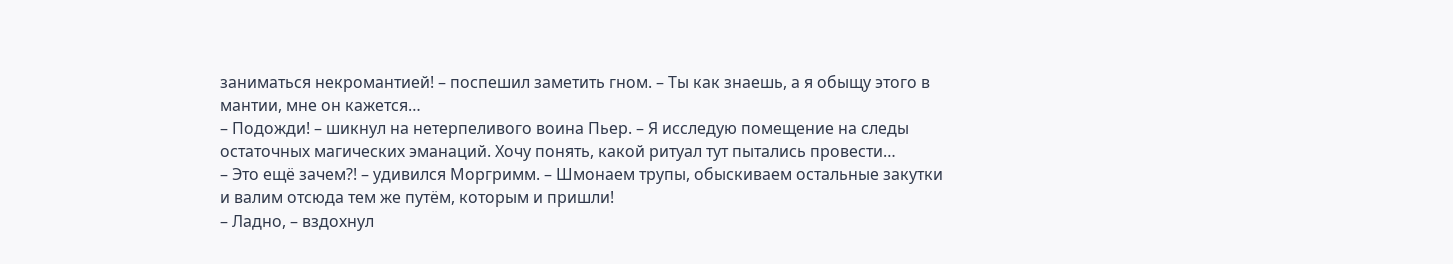заниматься некромантией! – поспешил заметить гном. – Ты как знаешь, а я обыщу этого в мантии, мне он кажется…
– Подожди! – шикнул на нетерпеливого воина Пьер. – Я исследую помещение на следы остаточных магических эманаций. Хочу понять, какой ритуал тут пытались провести…
– Это ещё зачем?! – удивился Моргримм. – Шмонаем трупы, обыскиваем остальные закутки и валим отсюда тем же путём, которым и пришли!
– Ладно, – вздохнул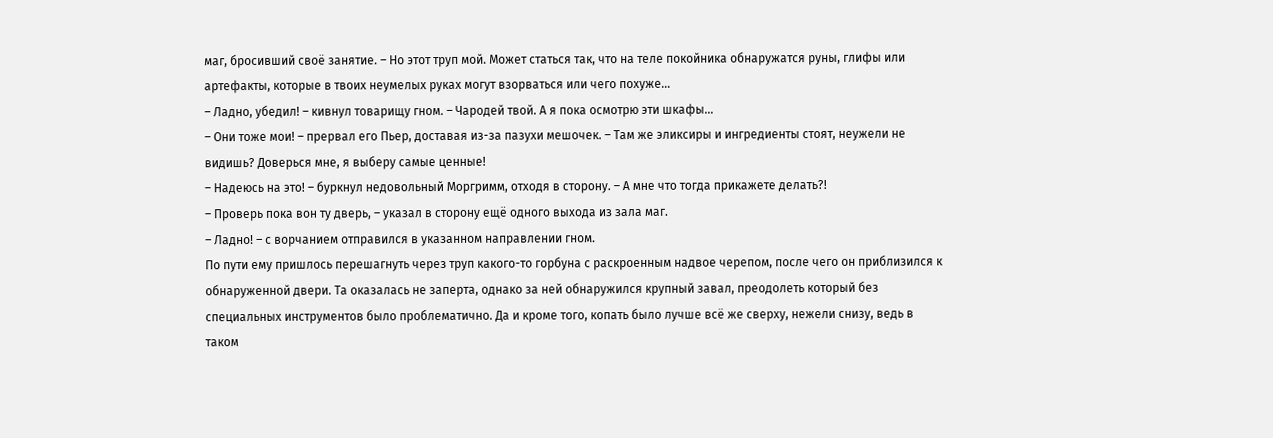маг, бросивший своё занятие. – Но этот труп мой. Может статься так, что на теле покойника обнаружатся руны, глифы или артефакты, которые в твоих неумелых руках могут взорваться или чего похуже…
– Ладно, убедил! – кивнул товарищу гном. – Чародей твой. А я пока осмотрю эти шкафы…
– Они тоже мои! – прервал его Пьер, доставая из-за пазухи мешочек. – Там же эликсиры и ингредиенты стоят, неужели не видишь? Доверься мне, я выберу самые ценные!
– Надеюсь на это! – буркнул недовольный Моргримм, отходя в сторону. – А мне что тогда прикажете делать?!
– Проверь пока вон ту дверь, – указал в сторону ещё одного выхода из зала маг.
– Ладно! – с ворчанием отправился в указанном направлении гном.
По пути ему пришлось перешагнуть через труп какого-то горбуна с раскроенным надвое черепом, после чего он приблизился к обнаруженной двери. Та оказалась не заперта, однако за ней обнаружился крупный завал, преодолеть который без специальных инструментов было проблематично. Да и кроме того, копать было лучше всё же сверху, нежели снизу, ведь в таком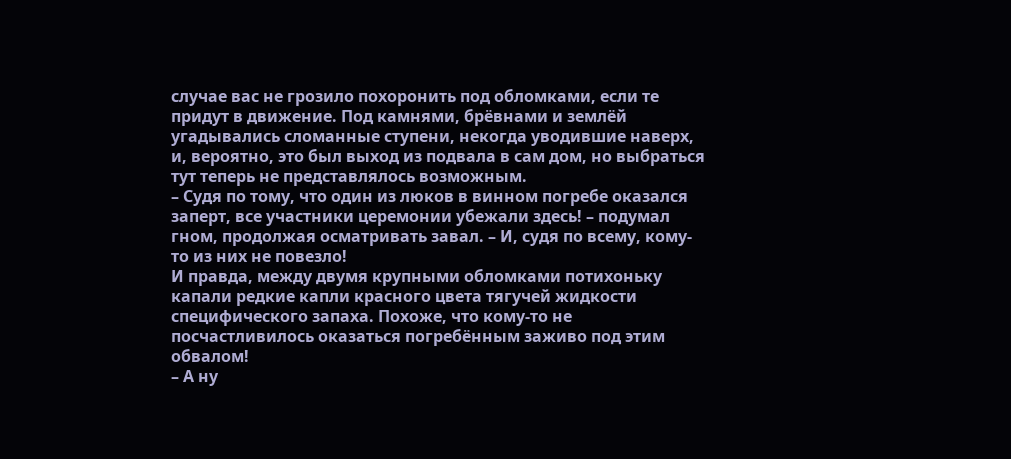случае вас не грозило похоронить под обломками, если те придут в движение. Под камнями, брёвнами и землёй угадывались сломанные ступени, некогда уводившие наверх, и, вероятно, это был выход из подвала в сам дом, но выбраться тут теперь не представлялось возможным.
– Судя по тому, что один из люков в винном погребе оказался заперт, все участники церемонии убежали здесь! – подумал гном, продолжая осматривать завал. – И, судя по всему, кому-то из них не повезло!
И правда, между двумя крупными обломками потихоньку капали редкие капли красного цвета тягучей жидкости специфического запаха. Похоже, что кому-то не посчастливилось оказаться погребённым заживо под этим обвалом!
– А ну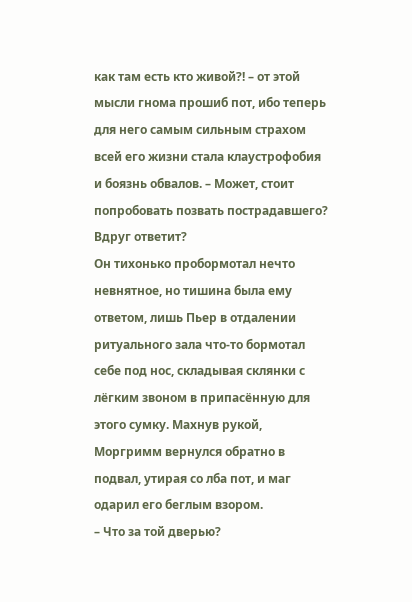как там есть кто живой?! – от этой мысли гнома прошиб пот, ибо теперь для него самым сильным страхом всей его жизни стала клаустрофобия и боязнь обвалов. – Может, стоит попробовать позвать пострадавшего? Вдруг ответит?
Он тихонько пробормотал нечто невнятное, но тишина была ему ответом, лишь Пьер в отдалении ритуального зала что-то бормотал себе под нос, складывая склянки с лёгким звоном в припасённую для этого сумку. Махнув рукой, Моргримм вернулся обратно в подвал, утирая со лба пот, и маг одарил его беглым взором.
– Что за той дверью?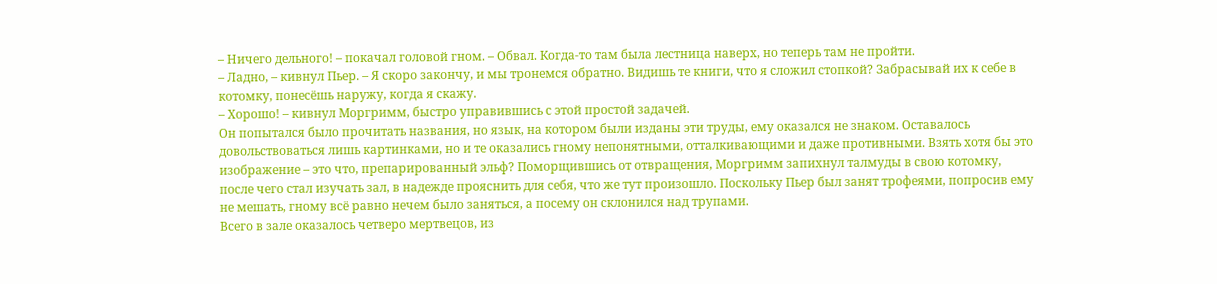– Ничего дельного! – покачал головой гном. – Обвал. Когда-то там была лестница наверх, но теперь там не пройти.
– Ладно, – кивнул Пьер. – Я скоро закончу, и мы тронемся обратно. Видишь те книги, что я сложил стопкой? Забрасывай их к себе в котомку, понесёшь наружу, когда я скажу.
– Хорошо! – кивнул Моргримм, быстро управившись с этой простой задачей.
Он попытался было прочитать названия, но язык, на котором были изданы эти труды, ему оказался не знаком. Оставалось довольствоваться лишь картинками, но и те оказались гному непонятными, отталкивающими и даже противными. Взять хотя бы это изображение – это что, препарированный эльф? Поморщившись от отвращения, Моргримм запихнул талмуды в свою котомку, после чего стал изучать зал, в надежде прояснить для себя, что же тут произошло. Поскольку Пьер был занят трофеями, попросив ему не мешать, гному всё равно нечем было заняться, а посему он склонился над трупами.
Всего в зале оказалось четверо мертвецов, из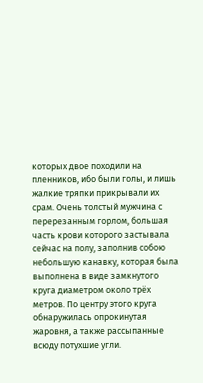которых двое походили на пленников, ибо были голы, и лишь жалкие тряпки прикрывали их срам. Очень толстый мужчина с перерезанным горлом, большая часть крови которого застывала сейчас на полу, заполнив собою небольшую канавку, которая была выполнена в виде замкнутого круга диаметром около трёх метров. По центру этого круга обнаружилась опрокинутая жаровня, а также рассыпанные всюду потухшие угли.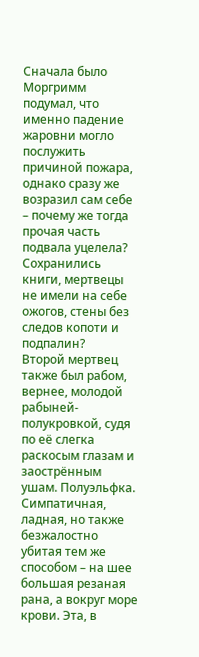Сначала было Моргримм подумал, что именно падение жаровни могло послужить причиной пожара, однако сразу же возразил сам себе – почему же тогда прочая часть подвала уцелела? Сохранились книги, мертвецы не имели на себе ожогов, стены без следов копоти и подпалин?
Второй мертвец также был рабом, вернее, молодой рабыней-полукровкой, судя по её слегка раскосым глазам и заострённым ушам. Полуэльфка. Симпатичная, ладная, но также безжалостно убитая тем же способом – на шее большая резаная рана, а вокруг море крови. Эта, в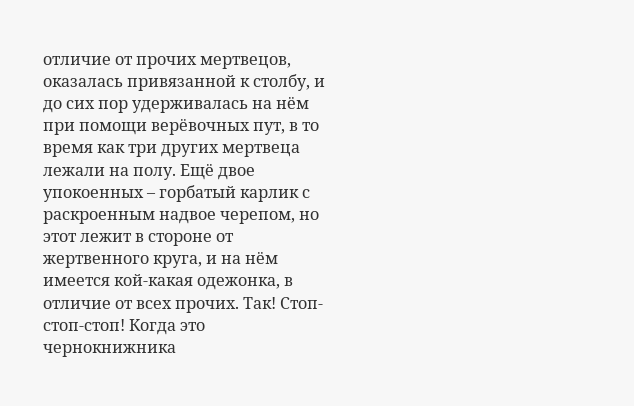отличие от прочих мертвецов, оказалась привязанной к столбу, и до сих пор удерживалась на нём при помощи верёвочных пут, в то время как три других мертвеца лежали на полу. Ещё двое упокоенных – горбатый карлик с раскроенным надвое черепом, но этот лежит в стороне от жертвенного круга, и на нём имеется кой-какая одежонка, в отличие от всех прочих. Так! Стоп-стоп-стоп! Когда это чернокнижника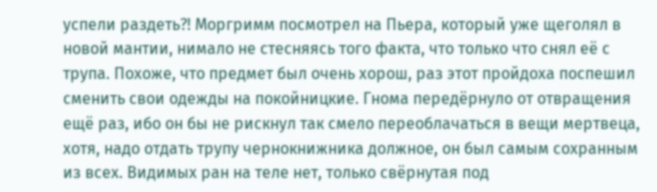успели раздеть?! Моргримм посмотрел на Пьера, который уже щеголял в новой мантии, нимало не стесняясь того факта, что только что снял её с трупа. Похоже, что предмет был очень хорош, раз этот пройдоха поспешил сменить свои одежды на покойницкие. Гнома передёрнуло от отвращения ещё раз, ибо он бы не рискнул так смело переоблачаться в вещи мертвеца, хотя, надо отдать трупу чернокнижника должное, он был самым сохранным из всех. Видимых ран на теле нет, только свёрнутая под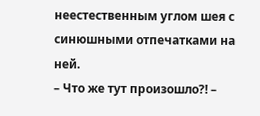неестественным углом шея с синюшными отпечатками на ней.
– Что же тут произошло?! –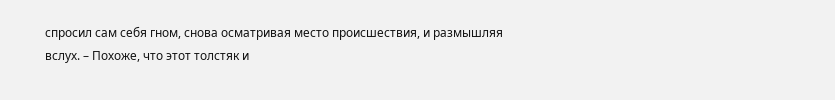спросил сам себя гном, снова осматривая место происшествия, и размышляя вслух. – Похоже, что этот толстяк и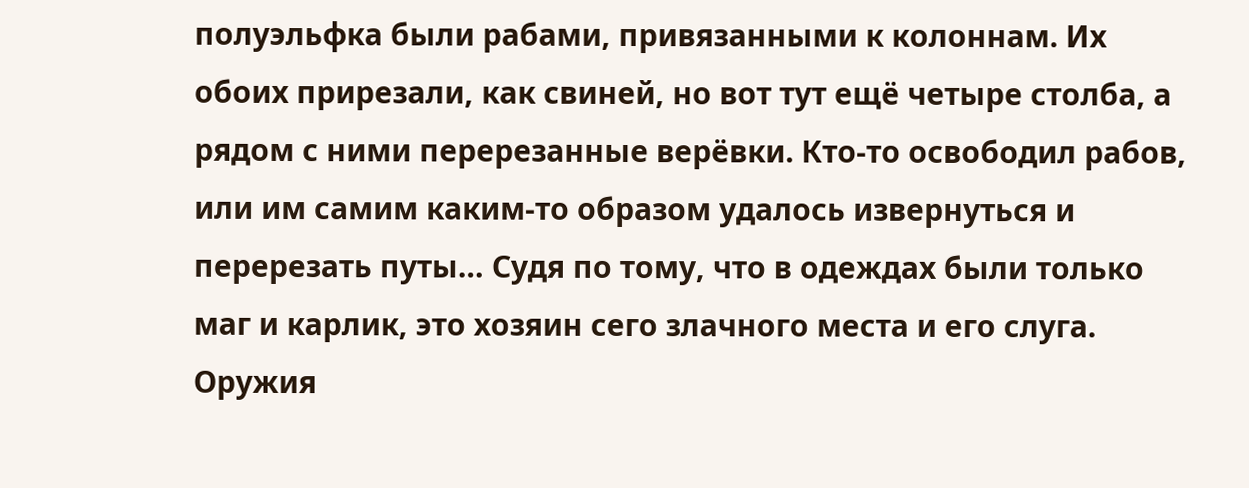полуэльфка были рабами, привязанными к колоннам. Их обоих прирезали, как свиней, но вот тут ещё четыре столба, а рядом с ними перерезанные верёвки. Кто-то освободил рабов, или им самим каким-то образом удалось извернуться и перерезать путы… Судя по тому, что в одеждах были только маг и карлик, это хозяин сего злачного места и его слуга. Оружия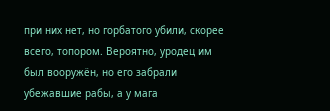при них нет, но горбатого убили, скорее всего, топором. Вероятно, уродец им был вооружён, но его забрали убежавшие рабы, а у мага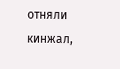отняли кинжал,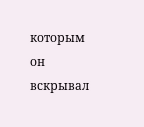которым он вскрывал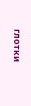глотки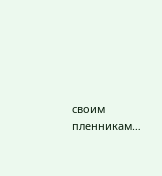своим пленникам…